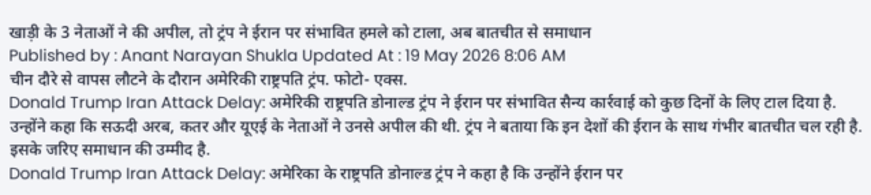खाड़ी के 3 नेताओं ने की अपील, तो ट्रंप ने ईरान पर संभावित हमले को टाला, अब बातचीत से समाधान
Published by : Anant Narayan Shukla Updated At : 19 May 2026 8:06 AM
चीन दौरे से वापस लौटने के दौरान अमेरिकी राष्ट्रपति ट्रंप. फोटो- एक्स.
Donald Trump Iran Attack Delay: अमेरिकी राष्ट्रपति डोनाल्ड ट्रंप ने ईरान पर संभावित सैन्य कार्रवाई को कुछ दिनों के लिए टाल दिया है. उन्होंने कहा कि सऊदी अरब, कतर और यूएई के नेताओं ने उनसे अपील की थी. ट्रंप ने बताया कि इन देशों की ईरान के साथ गंभीर बातचीत चल रही है. इसके जरिए समाधान की उम्मीद है.
Donald Trump Iran Attack Delay: अमेरिका के राष्ट्रपति डोनाल्ड ट्रंप ने कहा है कि उन्होंने ईरान पर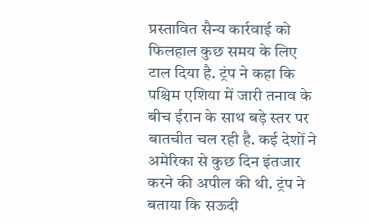प्रस्तावित सैन्य कार्रवाई को फिलहाल कुछ समय के लिए टाल दिया है. ट्रंप ने कहा कि पश्चिम एशिया में जारी तनाव के बीच ईरान के साथ बड़े स्तर पर बातचीत चल रही है. कई देशों ने अमेरिका से कुछ दिन इंतजार करने की अपील की थी. ट्रंप ने बताया कि सऊदी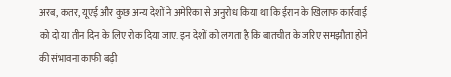अरब, कतर, यूएई और कुछ अन्य देशों ने अमेरिका से अनुरोध किया था कि ईरान के खिलाफ कार्रवाई को दो या तीन दिन के लिए रोक दिया जाए. इन देशों को लगता है कि बातचीत के जरिए समझौता होने की संभावना काफी बढ़ी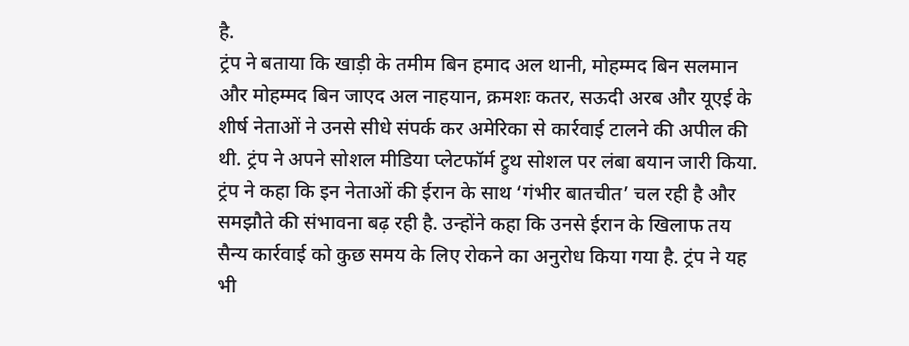है.
ट्रंप ने बताया कि खाड़ी के तमीम बिन हमाद अल थानी, मोहम्मद बिन सलमान और मोहम्मद बिन जाएद अल नाहयान, क्रमशः कतर, सऊदी अरब और यूएई के शीर्ष नेताओं ने उनसे सीधे संपर्क कर अमेरिका से कार्रवाई टालने की अपील की थी. ट्रंप ने अपने सोशल मीडिया प्लेटफॉर्म ट्रुथ सोशल पर लंबा बयान जारी किया.
ट्रंप ने कहा कि इन नेताओं की ईरान के साथ ‘गंभीर बातचीत’ चल रही है और समझौते की संभावना बढ़ रही है. उन्होंने कहा कि उनसे ईरान के खिलाफ तय सैन्य कार्रवाई को कुछ समय के लिए रोकने का अनुरोध किया गया है. ट्रंप ने यह भी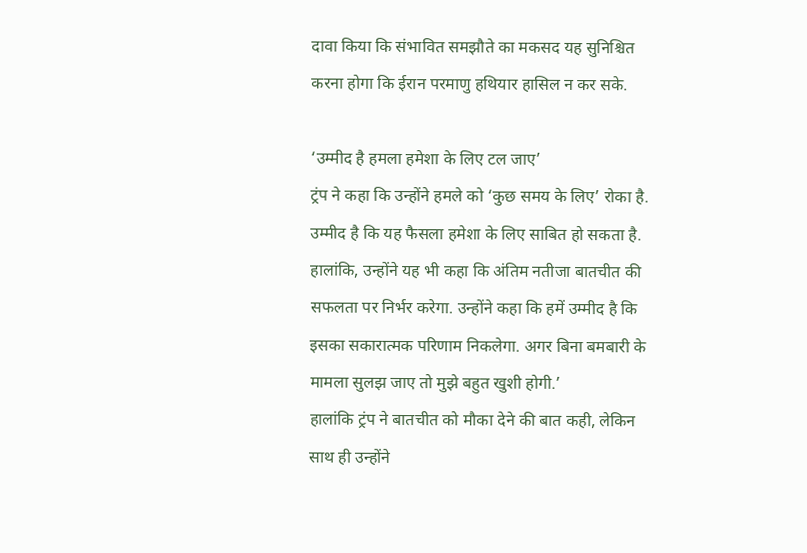दावा किया कि संभावित समझौते का मकसद यह सुनिश्चित करना होगा कि ईरान परमाणु हथियार हासिल न कर सके.

‘उम्मीद है हमला हमेशा के लिए टल जाए’
ट्रंप ने कहा कि उन्होंने हमले को ‘कुछ समय के लिए’ रोका है. उम्मीद है कि यह फैसला हमेशा के लिए साबित हो सकता है. हालांकि, उन्होंने यह भी कहा कि अंतिम नतीजा बातचीत की सफलता पर निर्भर करेगा. उन्होंने कहा कि हमें उम्मीद है कि इसका सकारात्मक परिणाम निकलेगा. अगर बिना बमबारी के मामला सुलझ जाए तो मुझे बहुत खुशी होगी.’
हालांकि ट्रंप ने बातचीत को मौका देने की बात कही, लेकिन साथ ही उन्होंने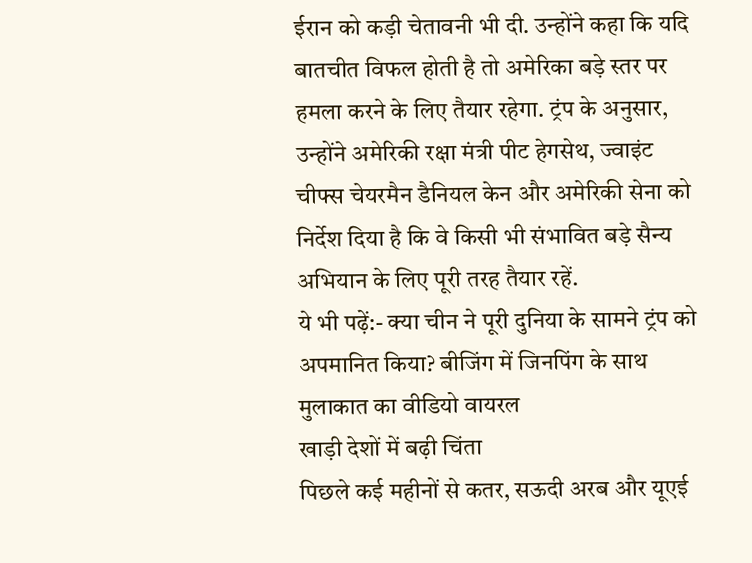ईरान को कड़ी चेतावनी भी दी. उन्होंने कहा कि यदि बातचीत विफल होती है तो अमेरिका बड़े स्तर पर हमला करने के लिए तैयार रहेगा. ट्रंप के अनुसार, उन्होंने अमेरिकी रक्षा मंत्री पीट हेगसेथ, ज्वाइंट चीफ्स चेयरमैन डैनियल केन और अमेरिकी सेना को निर्देश दिया है कि वे किसी भी संभावित बड़े सैन्य अभियान के लिए पूरी तरह तैयार रहें.
ये भी पढ़ें:- क्या चीन ने पूरी दुनिया के सामने ट्रंप को अपमानित किया? बीजिंग में जिनपिंग के साथ मुलाकात का वीडियो वायरल
खाड़ी देशों में बढ़ी चिंता
पिछले कई महीनों से कतर, सऊदी अरब और यूएई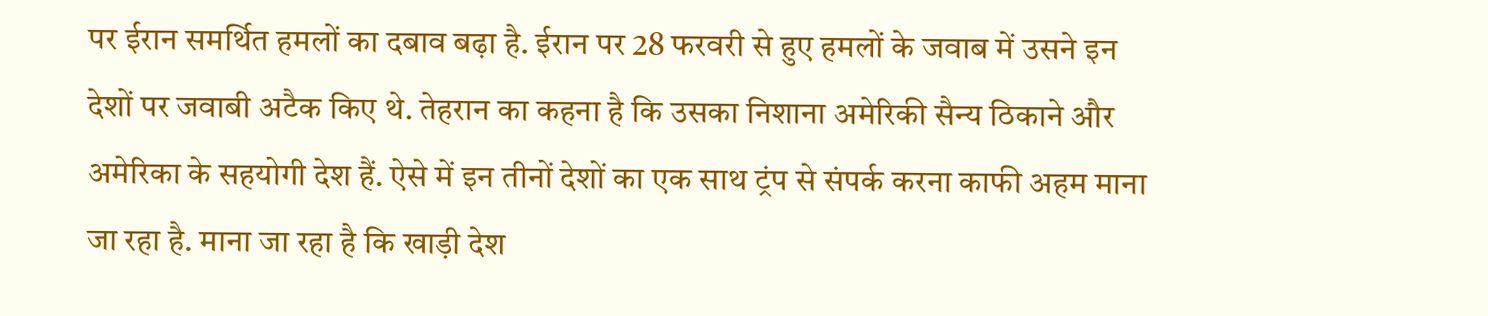पर ईरान समर्थित हमलों का दबाव बढ़ा है. ईरान पर 28 फरवरी से हुए हमलों के जवाब में उसने इन देशों पर जवाबी अटैक किए थे. तेहरान का कहना है कि उसका निशाना अमेरिकी सैन्य ठिकाने और अमेरिका के सहयोगी देश हैं. ऐसे में इन तीनों देशों का एक साथ ट्रंप से संपर्क करना काफी अहम माना जा रहा है. माना जा रहा है कि खाड़ी देश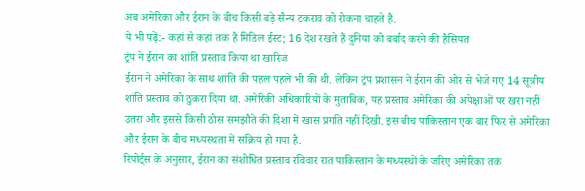अब अमेरिका और ईरान के बीच किसी बड़े सैन्य टकराव को रोकना चाहते हैं.
ये भी पढ़ें:- कहां से कहां तक है मिडिल ईस्ट; 16 देश रखते हैं दुनिया को बर्बाद करने की हैसियत
ट्रंप ने ईरान का शांति प्रस्ताव किया था खारिज
ईरान ने अमेरिका के साथ शांति की पहल पहले भी की थी. लेकिन ट्रंप प्रशासन ने ईरान की ओर से भेजे गए 14 सूत्रीय शांति प्रस्ताव को ठुकरा दिया था. अमेरिकी अधिकारियों के मुताबिक, यह प्रस्ताव अमेरिका की अपेक्षाओं पर खरा नहीं उतरा और इससे किसी ठोस समझौते की दिशा में खास प्रगति नहीं दिखी. इस बीच पाकिस्तान एक बार फिर से अमेरिका और ईरान के बीच मध्यस्थता में सक्रिय हो गया है.
रिपोर्ट्स के अनुसार, ईरान का संशोधित प्रस्ताव रविवार रात पाकिस्तान के मध्यस्थों के जरिए अमेरिका तक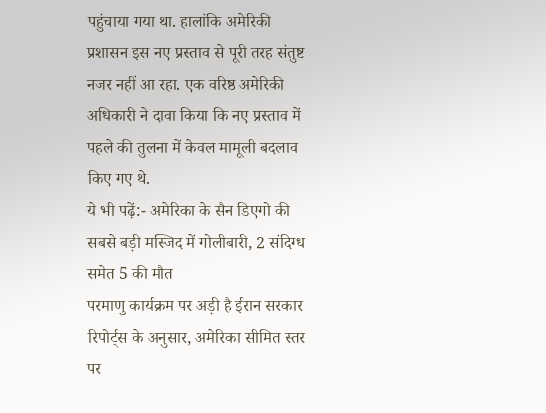पहुंचाया गया था. हालांकि अमेरिकी प्रशासन इस नए प्रस्ताव से पूरी तरह संतुष्ट नजर नहीं आ रहा. एक वरिष्ठ अमेरिकी अधिकारी ने दावा किया कि नए प्रस्ताव में पहले की तुलना में केवल मामूली बदलाव किए गए थे.
ये भी पढ़ें:- अमेरिका के सैन डिएगो की सबसे बड़ी मस्जिद में गोलीबारी, 2 संदिग्ध समेत 5 की मौत
परमाणु कार्यक्रम पर अड़ी है ईरान सरकार
रिपोर्ट्स के अनुसार, अमेरिका सीमित स्तर पर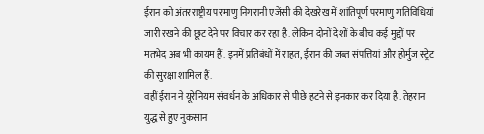ईरान को अंतरराष्ट्रीय परमाणु निगरानी एजेंसी की देखरेख में शांतिपूर्ण परमाणु गतिविधियां जारी रखने की छूट देने पर विचार कर रहा है. लेकिन दोनों देशों के बीच कई मुद्दों पर मतभेद अब भी कायम हैं. इनमें प्रतिबंधों में राहत, ईरान की जब्त संपत्तियां और होर्मुज स्ट्रेट की सुरक्षा शामिल हैं.
वहीं ईरान ने यूरेनियम संवर्धन के अधिकार से पीछे हटने से इनकार कर दिया है. तेहरान युद्ध से हुए नुकसान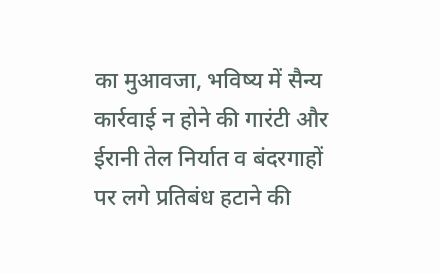का मुआवजा, भविष्य में सैन्य कार्रवाई न होने की गारंटी और ईरानी तेल निर्यात व बंदरगाहों पर लगे प्रतिबंध हटाने की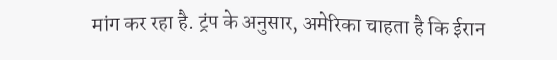मांग कर रहा है. ट्रंप के अनुसार, अमेरिका चाहता है कि ईरान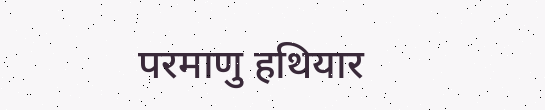परमाणु हथियार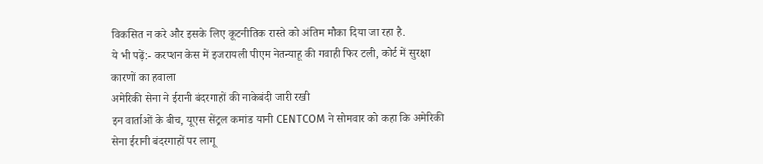विकसित न करे और इसके लिए कूटनीतिक रास्ते को अंतिम मौका दिया जा रहा है.
ये भी पढ़ें:- करप्शन केस में इजरायली पीएम नेतन्याहू की गवाही फिर टली, कोर्ट में सुरक्षा कारणों का हवाला
अमेरिकी सेना ने ईरानी बंदरगाहों की नाकेबंदी जारी रखी
इन वार्ताओं के बीच, यूएस सेंट्रल कमांड यानी CENTCOM ने सोमवार को कहा कि अमेरिकी सेना ईरानी बंदरगाहों पर लागू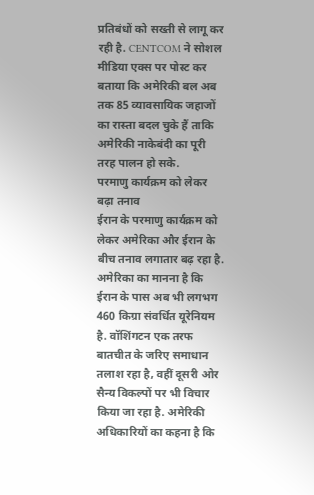प्रतिबंधों को सख्ती से लागू कर रही है. CENTCOM ने सोशल मीडिया एक्स पर पोस्ट कर बताया कि अमेरिकी बल अब तक 85 व्यावसायिक जहाजों का रास्ता बदल चुके हैं ताकि अमेरिकी नाकेबंदी का पूरी तरह पालन हो सके.
परमाणु कार्यक्रम को लेकर बढ़ा तनाव
ईरान के परमाणु कार्यक्रम को लेकर अमेरिका और ईरान के बीच तनाव लगातार बढ़ रहा है. अमेरिका का मानना है कि ईरान के पास अब भी लगभग 460 किग्रा संवर्धित यूरेनियम है. वॉशिंगटन एक तरफ बातचीत के जरिए समाधान तलाश रहा है, वहीं दूसरी ओर सैन्य विकल्पों पर भी विचार किया जा रहा है. अमेरिकी अधिकारियों का कहना है कि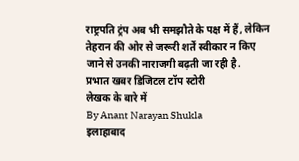राष्ट्रपति ट्रंप अब भी समझौते के पक्ष में हैं, लेकिन तेहरान की ओर से जरूरी शर्तें स्वीकार न किए जाने से उनकी नाराजगी बढ़ती जा रही है.
प्रभात खबर डिजिटल टॉप स्टोरी
लेखक के बारे में
By Anant Narayan Shukla
इलाहाबाद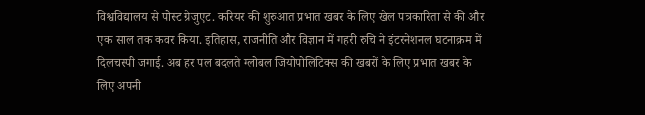विश्वविद्यालय से पोस्ट ग्रेजुएट. करियर की शुरुआत प्रभात खबर के लिए खेल पत्रकारिता से की और एक साल तक कवर किया. इतिहास, राजनीति और विज्ञान में गहरी रुचि ने इंटरनेशनल घटनाक्रम में दिलचस्पी जगाई. अब हर पल बदलते ग्लोबल जियोपोलिटिक्स की खबरों के लिए प्रभात खबर के लिए अपनी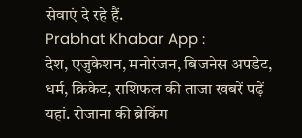सेवाएं दे रहे हैं.
Prabhat Khabar App :
देश, एजुकेशन, मनोरंजन, बिजनेस अपडेट, धर्म, क्रिकेट, राशिफल की ताजा खबरें पढ़ें यहां. रोजाना की ब्रेकिंग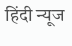हिंदी न्यूज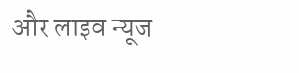और लाइव न्यूज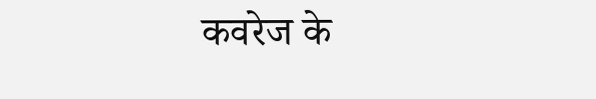कवरेज के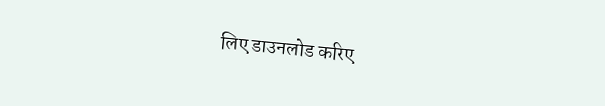लिए डाउनलोड करिए